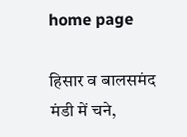home page

हिसार व बालसमंद मंडी में चने,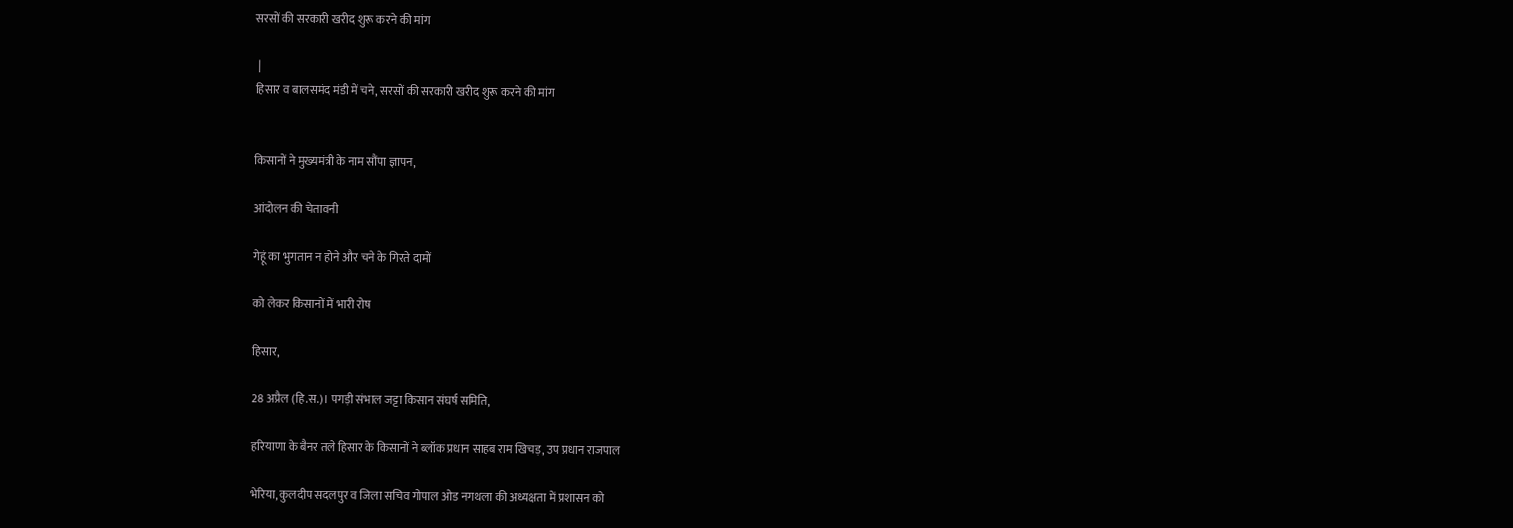सरसों की सरकारी खरीद शुरू करने की मांग

 |
हिसार व बालसमंद मंडी में चने, सरसों की सरकारी खरीद शुरू करने की मांग


किसानों ने मुख्यमंत्री के नाम सौंपा ज्ञापन,

आंदोलन की चेतावनी

गेहूं का भुगतान न होने और चने के गिरते दामों

को लेकर किसानों में भारी रोष

हिसार,

28 अप्रैल (हि.स.)। पगड़ी संभाल जट्टा किसान संघर्ष समिति,

हरियाणा के बैनर तले हिसार के किसानों ने ब्लॉक प्रधान साहब राम खिचड़, उप प्रधान राजपाल

भेरिया, कुलदीप सदलपुर व जिला सचिव गोपाल ओड नगथला की अध्यक्षता में प्रशासन को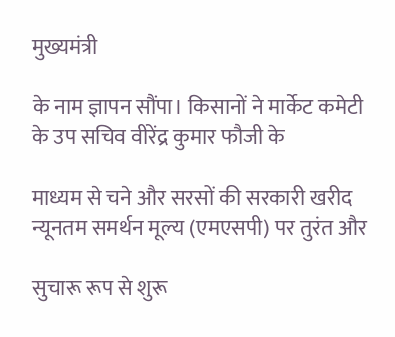मुख्यमंत्री

के नाम ज्ञापन सौंपा। किसानों ने मार्केट कमेटी के उप सचिव वीरेंद्र कुमार फौजी के

माध्यम से चने और सरसों की सरकारी खरीद न्यूनतम समर्थन मूल्य (एमएसपी) पर तुरंत और

सुचारू रूप से शुरू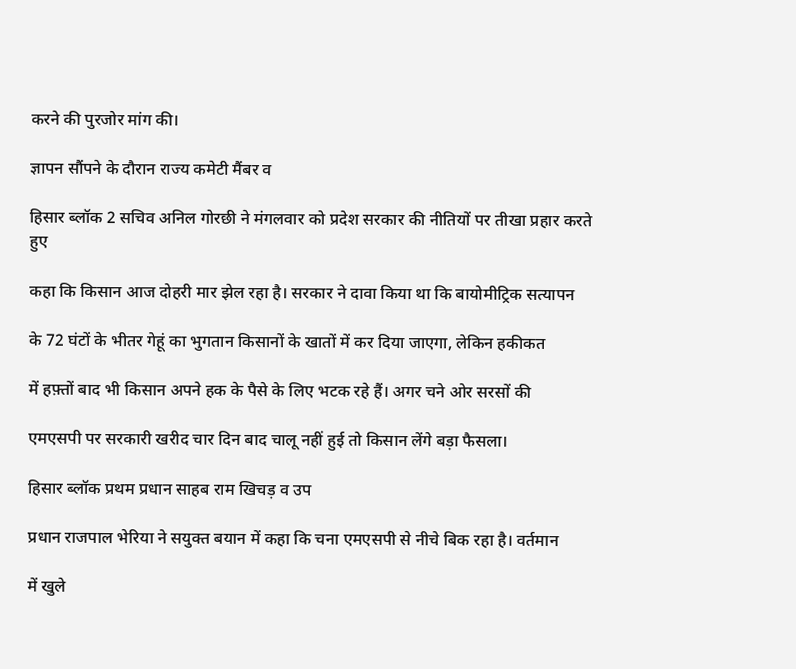करने की पुरजोर मांग की।

ज्ञापन सौंपने के दौरान राज्य कमेटी मैंबर व

हिसार ब्लॉक 2 सचिव अनिल गोरछी ने मंगलवार को प्रदेश सरकार की नीतियों पर तीखा प्रहार करते हुए

कहा कि किसान आज दोहरी मार झेल रहा है। सरकार ने दावा किया था कि बायोमीट्रिक सत्यापन

के 72 घंटों के भीतर गेहूं का भुगतान किसानों के खातों में कर दिया जाएगा, लेकिन हकीकत

में हफ़्तों बाद भी किसान अपने हक के पैसे के लिए भटक रहे हैं। अगर चने ओर सरसों की

एमएसपी पर सरकारी खरीद चार दिन बाद चालू नहीं हुई तो किसान लेंगे बड़ा फैसला।

हिसार ब्लॉक प्रथम प्रधान साहब राम खिचड़ व उप

प्रधान राजपाल भेरिया ने सयुक्त बयान में कहा कि चना एमएसपी से नीचे बिक रहा है। वर्तमान

में खुले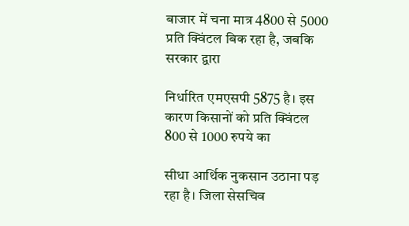बाजार में चना मात्र 4800 से 5000 प्रति क्विंटल बिक रहा है, जबकि सरकार द्वारा

निर्धारित एमएसपी 5875 है। इस कारण किसानों को प्रति क्विंटल 800 से 1000 रुपये का

सीधा आर्थिक नुकसान उठाना पड़ रहा है। जिला सेसचिव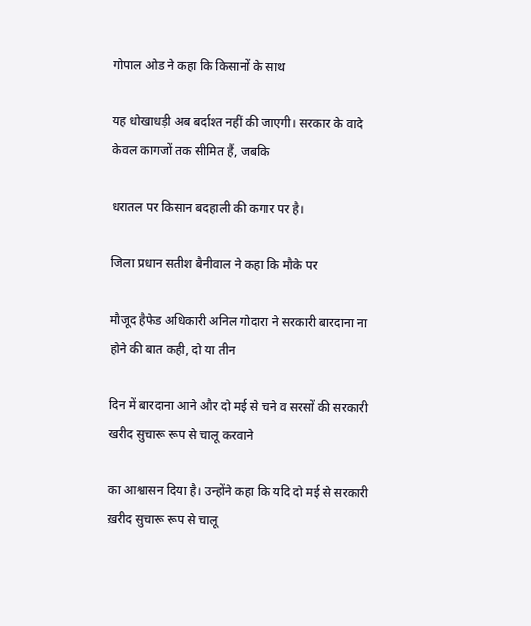गोपाल ओड ने कहा कि किसानों के साथ

यह धोखाधड़ी अब बर्दाश्त नहीं की जाएगी। सरकार के वादे केवल कागजों तक सीमित हैं, जबकि

धरातल पर किसान बदहाली की कगार पर है।

जिला प्रधान सतीश बैनीवाल ने कहा कि मौके पर

मौजूद हैफेड अधिकारी अनिल गोदारा ने सरकारी बारदाना ना होने की बात कही, दो या तीन

दिन में बारदाना आने और दो मई से चने व सरसों की सरकारी खरीद सुचारू रूप से चालू करवाने

का आश्वासन दिया है। उन्होंने कहा कि यदि दो मई से सरकारी ख़रीद सुचारू रूप से चालू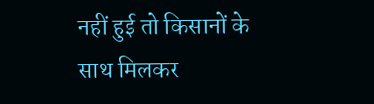नहीं हुई तो किसानों के साथ मिलकर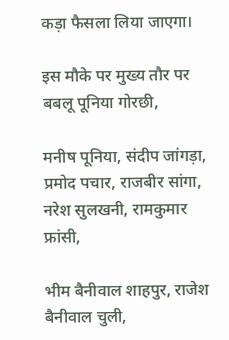कड़ा फैसला लिया जाएगा।

इस मौके पर मुख्य तौर पर बबलू पूनिया गोरछी,

मनीष पूनिया, संदीप जांगड़ा, प्रमोद पचार, राजबीर सांगा, नरेश सुलखनी, रामकुमार फ्रांसी,

भीम बैनीवाल शाहपुर, राजेश बैनीवाल चुली,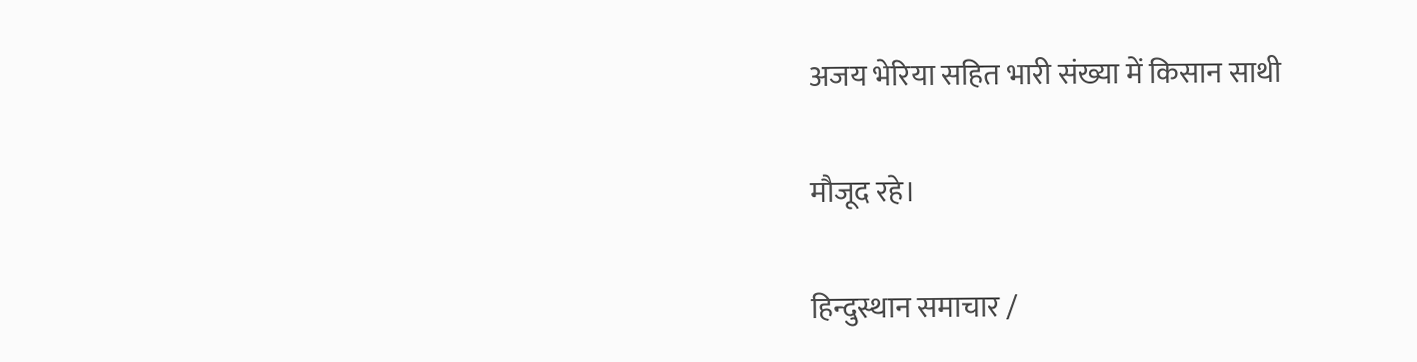अजय भेरिया सहित भारी संख्या में किसान साथी

मौजूद रहे।

हिन्दुस्थान समाचार /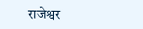राजेश्वर